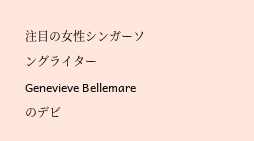注目の女性シンガーソングライター Genevieve Bellemareのデビ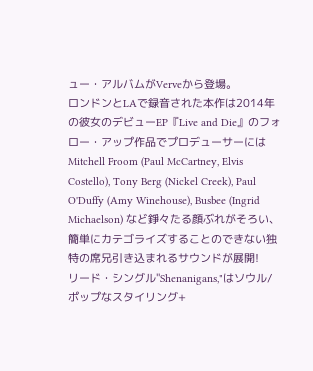ュー・アルバムがVerveから登場。
ロンドンとLAで録音された本作は2014年の彼女のデビューEP『Live and Die』のフォロー・アップ作品でプロデューサーにはMitchell Froom (Paul McCartney, Elvis Costello), Tony Berg (Nickel Creek), Paul O'Duffy (Amy Winehouse), Busbee (Ingrid Michaelson) など錚々たる顔ぶれがそろい、簡単にカテゴライズすることのできない独特の席兄引き込まれるサウンドが展開!
リード・シングル"Shenanigans,"はソウル/ポップなスタイリング+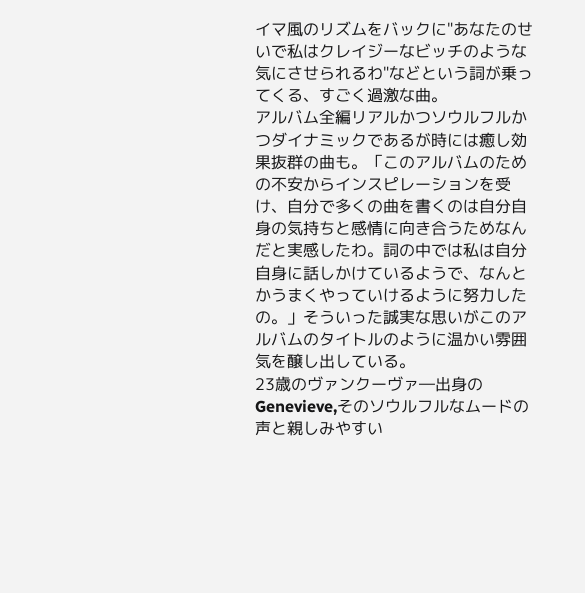イマ風のリズムをバックに"あなたのせいで私はクレイジーなビッチのような気にさせられるわ"などという詞が乗ってくる、すごく過激な曲。
アルバム全編リアルかつソウルフルかつダイナミックであるが時には癒し効果抜群の曲も。「このアルバムのための不安からインスピレーションを受け、自分で多くの曲を書くのは自分自身の気持ちと感情に向き合うためなんだと実感したわ。詞の中では私は自分自身に話しかけているようで、なんとかうまくやっていけるように努力したの。」そういった誠実な思いがこのアルバムのタイトルのように温かい雰囲気を醸し出している。
23歳のヴァンクーヴァ―出身のGenevieve,そのソウルフルなムードの声と親しみやすい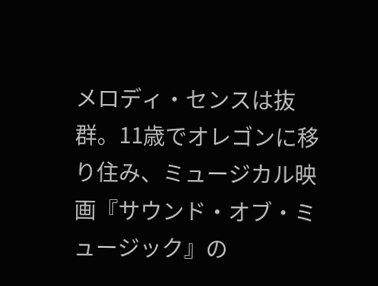メロディ・センスは抜群。11歳でオレゴンに移り住み、ミュージカル映画『サウンド・オブ・ミュージック』の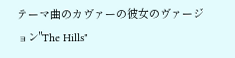テーマ曲のカヴァーの彼女のヴァージョン"The Hills"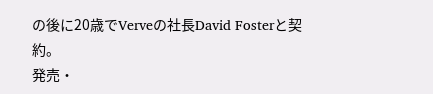の後に20歳でVerveの社長David Fosterと契約。
発売・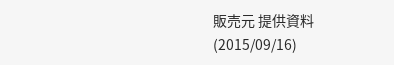販売元 提供資料(2015/09/16)